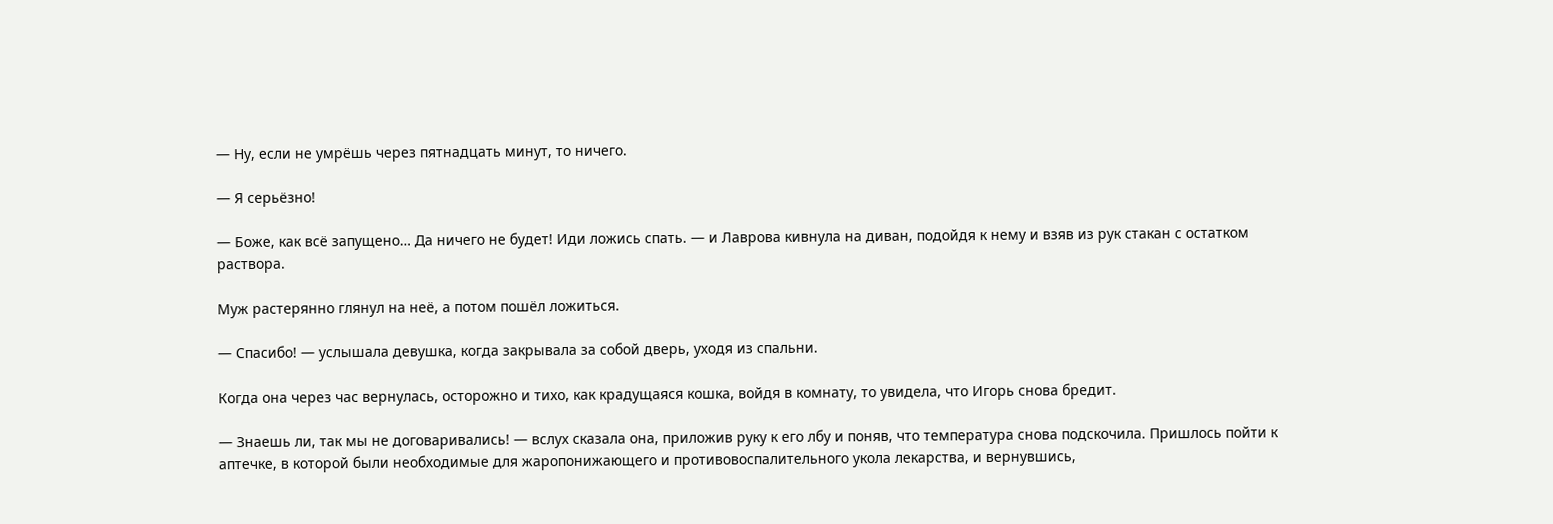— Ну, если не умрёшь через пятнадцать минут, то ничего.

— Я серьёзно!

— Боже, как всё запущено… Да ничего не будет! Иди ложись спать. — и Лаврова кивнула на диван, подойдя к нему и взяв из рук стакан с остатком раствора.

Муж растерянно глянул на неё, а потом пошёл ложиться.

— Спасибо! — услышала девушка, когда закрывала за собой дверь, уходя из спальни.

Когда она через час вернулась, осторожно и тихо, как крадущаяся кошка, войдя в комнату, то увидела, что Игорь снова бредит.

— Знаешь ли, так мы не договаривались! — вслух сказала она, приложив руку к его лбу и поняв, что температура снова подскочила. Пришлось пойти к аптечке, в которой были необходимые для жаропонижающего и противовоспалительного укола лекарства, и вернувшись,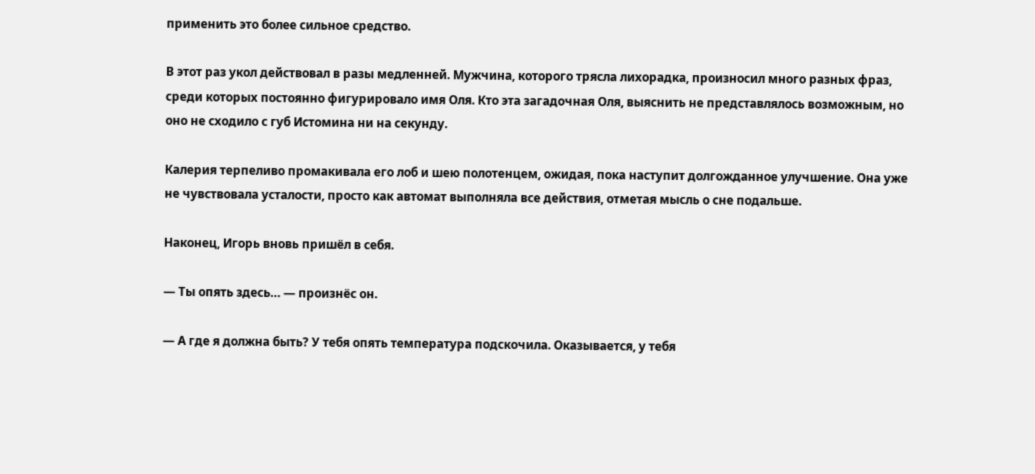применить это более сильное средство.

В этот раз укол действовал в разы медленней. Мужчина, которого трясла лихорадка, произносил много разных фраз, среди которых постоянно фигурировало имя Оля. Кто эта загадочная Оля, выяснить не представлялось возможным, но оно не сходило с губ Истомина ни на секунду.

Калерия терпеливо промакивала его лоб и шею полотенцем, ожидая, пока наступит долгожданное улучшение. Она уже не чувствовала усталости, просто как автомат выполняла все действия, отметая мысль о сне подальше.

Наконец, Игорь вновь пришёл в себя.

— Ты опять здесь… — произнёс он.

— А где я должна быть? У тебя опять температура подскочила. Оказывается, у тебя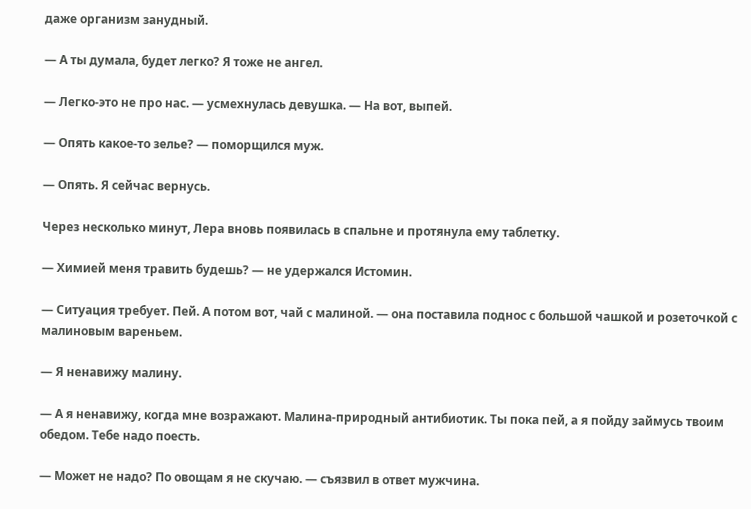даже организм занудный.

— А ты думала, будет легко? Я тоже не ангел.

— Легко-это не про нас. — усмехнулась девушка. — На вот, выпей.

— Опять какое-то зелье? — поморщился муж.

— Опять. Я сейчас вернусь.

Через несколько минут, Лера вновь появилась в спальне и протянула ему таблетку.

— Химией меня травить будешь? — не удержался Истомин.

— Ситуация требует. Пей. А потом вот, чай с малиной. — она поставила поднос с большой чашкой и розеточкой с малиновым вареньем.

— Я ненавижу малину.

— А я ненавижу, когда мне возражают. Малина-природный антибиотик. Ты пока пей, а я пойду займусь твоим обедом. Тебе надо поесть.

— Может не надо? По овощам я не скучаю. — съязвил в ответ мужчина.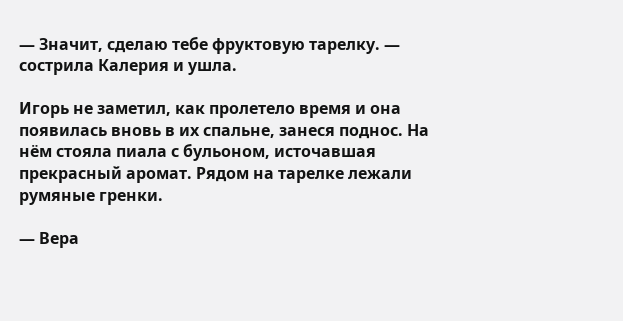— Значит, сделаю тебе фруктовую тарелку. — сострила Калерия и ушла.

Игорь не заметил, как пролетело время и она появилась вновь в их спальне, занеся поднос. На нём стояла пиала с бульоном, источавшая прекрасный аромат. Рядом на тарелке лежали румяные гренки.

— Вера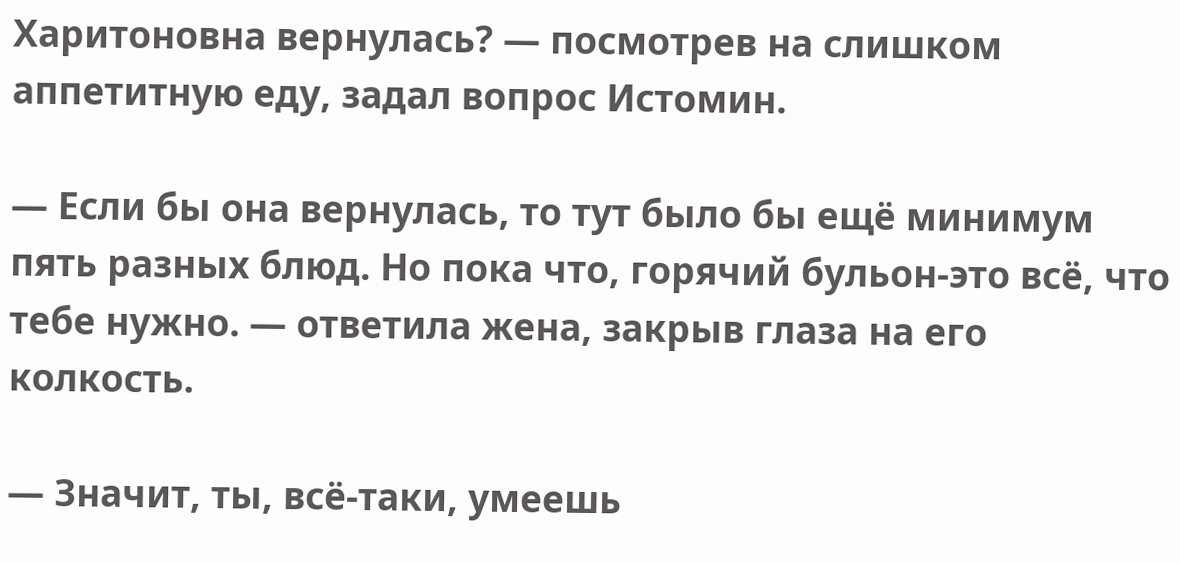Харитоновна вернулась? — посмотрев на слишком аппетитную еду, задал вопрос Истомин.

— Если бы она вернулась, то тут было бы ещё минимум пять разных блюд. Но пока что, горячий бульон-это всё, что тебе нужно. — ответила жена, закрыв глаза на его колкость.

— Значит, ты, всё-таки, умеешь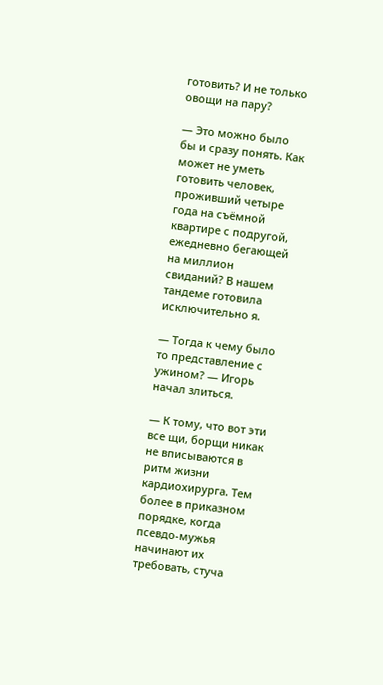готовить? И не только овощи на пару?

— Это можно было бы и сразу понять. Как может не уметь готовить человек, проживший четыре года на съёмной квартире с подругой, ежедневно бегающей на миллион свиданий? В нашем тандеме готовила исключительно я.

— Тогда к чему было то представление с ужином? — Игорь начал злиться.

— К тому, что вот эти все щи, борщи никак не вписываются в ритм жизни кардиохирурга. Тем более в приказном порядке, когда псевдо-мужья начинают их требовать, стуча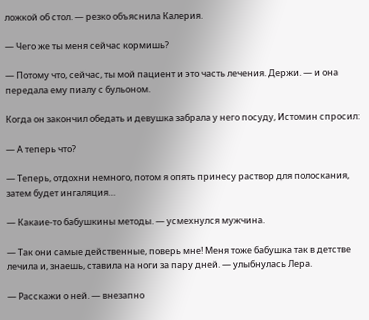ложкой об стол. — резко объяснила Калерия.

— Чего же ты меня сейчас кормишь?

— Потому что, сейчас, ты мой пациент и это часть лечения. Держи. — и она передала ему пиалу с бульоном.

Когда он закончил обедать и девушка забрала у него посуду, Истомин спросил:

— А теперь что?

— Теперь, отдохни немного, потом я опять принесу раствор для полоскания, затем будет ингаляция…

— Какаие-то бабушкины методы. — усмехнулся мужчина.

— Так они самые действенные, поверь мне! Меня тоже бабушка так в детстве лечила и, знаешь, ставила на ноги за пару дней. — улыбнулась Лера.

— Расскажи о ней. — внезапно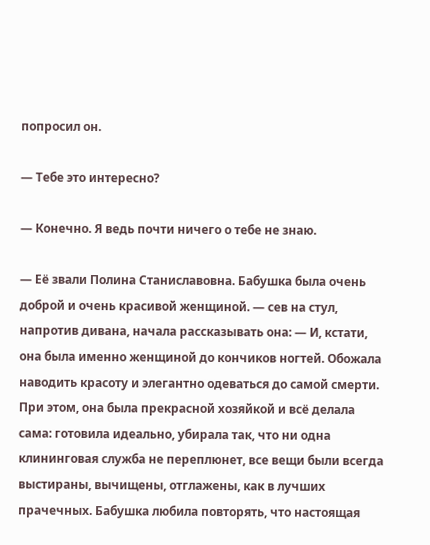попросил он.

— Тебе это интересно?

— Конечно. Я ведь почти ничего о тебе не знаю.

— Её звали Полина Станиславовна. Бабушка была очень доброй и очень красивой женщиной. — сев на стул, напротив дивана, начала рассказывать она: — И, кстати, она была именно женщиной до кончиков ногтей. Обожала наводить красоту и элегантно одеваться до самой смерти. При этом, она была прекрасной хозяйкой и всё делала сама: готовила идеально, убирала так, что ни одна клининговая служба не переплюнет, все вещи были всегда выстираны, вычищены, отглажены, как в лучших прачечных. Бабушка любила повторять, что настоящая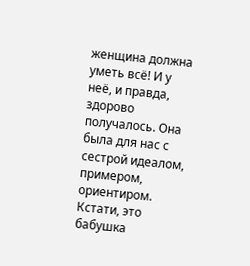женщина должна уметь всё! И у неё, и правда, здорово получалось. Она была для нас с сестрой идеалом, примером, ориентиром. Кстати, это бабушка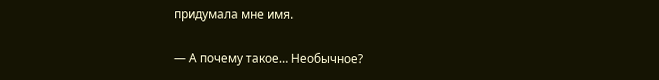придумала мне имя.

— А почему такое… Необычное?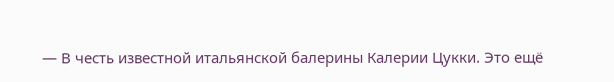— В честь известной итальянской балерины Калерии Цукки. Это ещё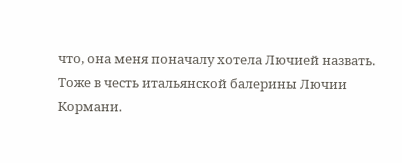что, она меня поначалу хотела Лючией назвать. Тоже в честь итальянской балерины Лючии Кормани.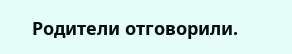Родители отговорили.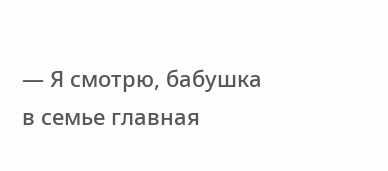— Я смотрю, бабушка в семье главная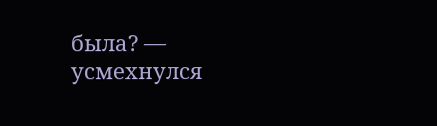была? — усмехнулся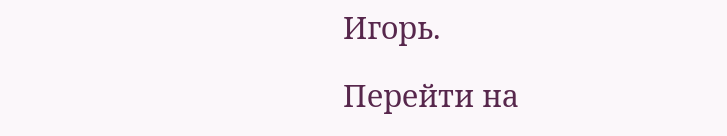Игорь.

Перейти на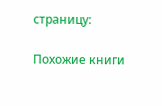страницу:

Похожие книги